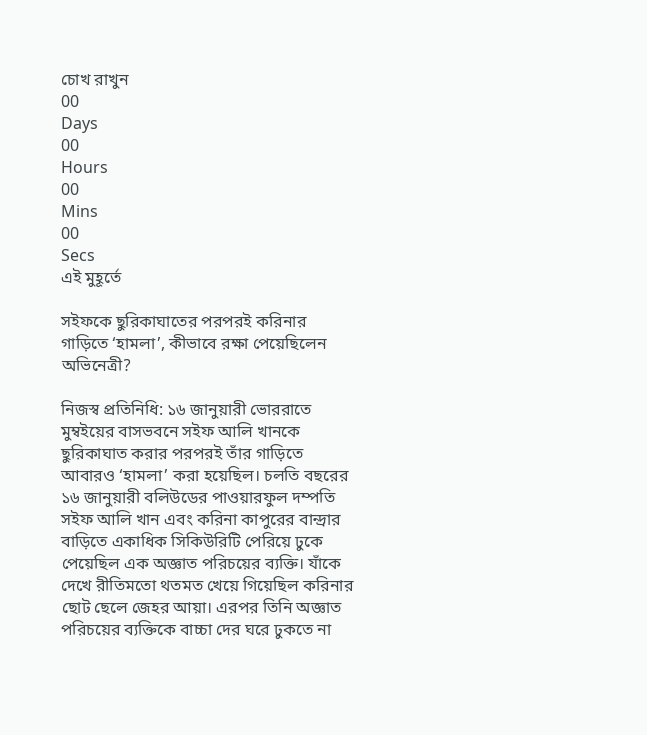চোখ রাখুন
00
Days
00
Hours
00
Mins
00
Secs
এই মুহূর্তে

সইফকে ছুরিকাঘাতের পরপরই করিনার গাড়িতে ‘হামলা’, কীভাবে রক্ষা পেয়েছিলেন অভিনেত্রী?

নিজস্ব প্রতিনিধি: ১৬ জানুয়ারী ভোররাতে মুম্বইয়ের বাসভবনে সইফ আলি খানকে ছুরিকাঘাত করার পরপরই তাঁর গাড়িতে আবারও ‘হামলা’ করা হয়েছিল। চলতি বছরের ১৬ জানুয়ারী বলিউডের পাওয়ারফুল দম্পতি সইফ আলি খান এবং করিনা কাপুরের বান্দ্রার বাড়িতে একাধিক সিকিউরিটি পেরিয়ে ঢুকে পেয়েছিল এক অজ্ঞাত পরিচয়ের ব্যক্তি। যাঁকে দেখে রীতিমতো থতমত খেয়ে গিয়েছিল করিনার ছোট ছেলে জেহর আয়া। এরপর তিনি অজ্ঞাত পরিচয়ের ব্যক্তিকে বাচ্চা দের ঘরে ঢুকতে না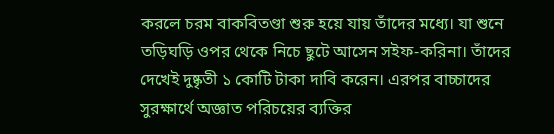করলে চরম বাকবিতণ্ডা শুরু হয়ে যায় তাঁদের মধ্যে। যা শুনে তড়িঘড়ি ওপর থেকে নিচে ছুটে আসেন সইফ-করিনা। তাঁদের দেখেই দুষ্কৃতী ১ কোটি টাকা দাবি করেন। এরপর বাচ্চাদের সুরক্ষার্থে অজ্ঞাত পরিচয়ের ব্যক্তির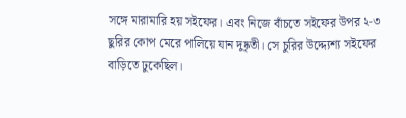সঙ্গে মারামারি হয় সইফের। এবং নিজে বাঁচতে সইফের উপর ২-৩ ছুরির কোপ মেরে পালিয়ে যান দুষ্কৃতী। সে চুরির উদ্দ্যেশ্য সইফের বাড়িতে ঢুকেছিল।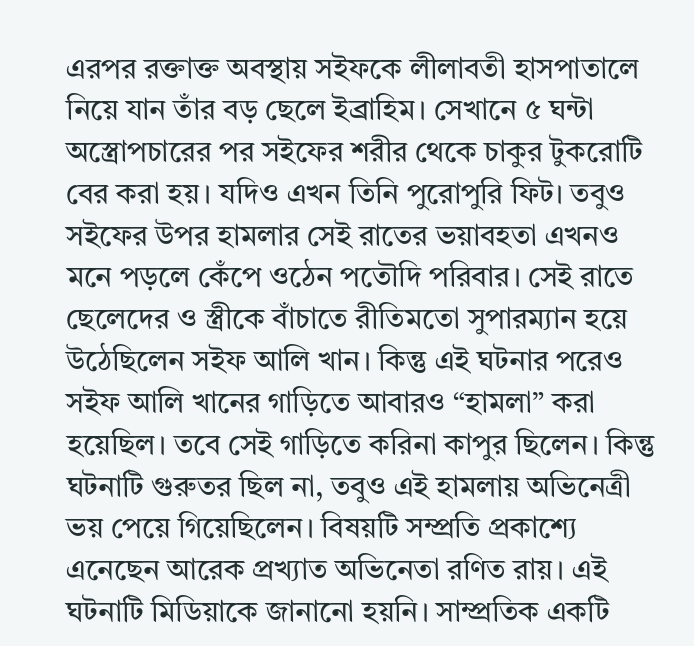এরপর রক্তাক্ত অবস্থায় সইফকে লীলাবতী হাসপাতালে নিয়ে যান তাঁর বড় ছেলে ইব্রাহিম। সেখানে ৫ ঘন্টা অস্ত্রোপচারের পর সইফের শরীর থেকে চাকুর টুকরোটি বের করা হয়। যদিও এখন তিনি পুরোপুরি ফিট। তবুও সইফের উপর হামলার সেই রাতের ভয়াবহতা এখনও মনে পড়লে কেঁপে ওঠেন পতৌদি পরিবার। সেই রাতে ছেলেদের ও স্ত্রীকে বাঁচাতে রীতিমতো সুপারম্যান হয়ে উঠেছিলেন সইফ আলি খান। কিন্তু এই ঘটনার পরেও সইফ আলি খানের গাড়িতে আবারও “হামলা” করা হয়েছিল। তবে সেই গাড়িতে করিনা কাপুর ছিলেন। কিন্তু ঘটনাটি গুরুতর ছিল না, তবুও এই হামলায় অভিনেত্রী ভয় পেয়ে গিয়েছিলেন। বিষয়টি সম্প্রতি প্রকাশ্যে এনেছেন আরেক প্রখ্যাত অভিনেতা রণিত রায়। এই ঘটনাটি মিডিয়াকে জানানো হয়নি। সাম্প্রতিক একটি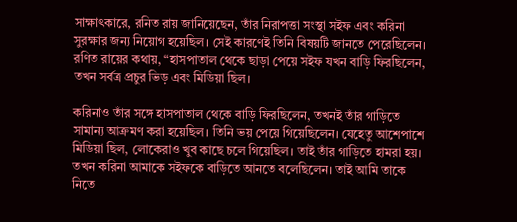সাক্ষাৎকারে, রনিত রায় জানিয়েছেন, তাঁর নিরাপত্তা সংস্থা সইফ এবং করিনা সুরক্ষার জন্য নিয়োগ হয়েছিল। সেই কারণেই তিনি বিষয়টি জানতে পেরেছিলেন। রণিত রায়ের কথায়, “হাসপাতাল থেকে ছাড়া পেয়ে সইফ যখন বাড়ি ফিরছিলেন, তখন সর্বত্র প্রচুর ভিড় এবং মিডিয়া ছিল।

করিনাও তাঁর সঙ্গে হাসপাতাল থেকে বাড়ি ফিরছিলেন, তখনই তাঁর গাড়িতে সামান্য আক্রমণ করা হয়েছিল। তিনি ভয় পেয়ে গিয়েছিলেন। যেহেতু আশেপাশে মিডিয়া ছিল, লোকেরাও খুব কাছে চলে গিয়েছিল। তাই তাঁর গাড়িতে হামরা হয়। তখন করিনা আমাকে সইফকে বাড়িতে আনতে বলেছিলেন। তাই আমি তাকে নিতে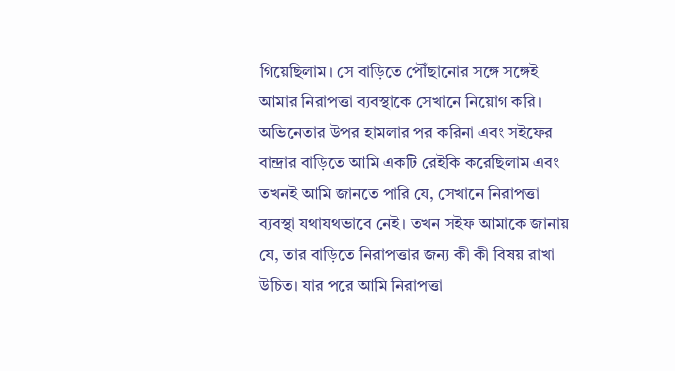গিয়েছিলাম। সে বাড়িতে পৌঁছানোর সঙ্গে সঙ্গেই আমার নিরাপত্তা ব্যবস্থাকে সেখানে নিয়োগ করি। অভিনেতার উপর হামলার পর করিনা এবং সইফের বান্দ্রার বাড়িতে আমি একটি রেইকি করেছিলাম এবং তখনই আমি জানতে পারি যে, সেখানে নিরাপত্তা ব্যবস্থা যথাযথভাবে নেই। তখন সইফ আমাকে জানায় যে, তার বাড়িতে নিরাপত্তার জন্য কী কী বিষয় রাখা উচিত। যার পরে আমি নিরাপত্তা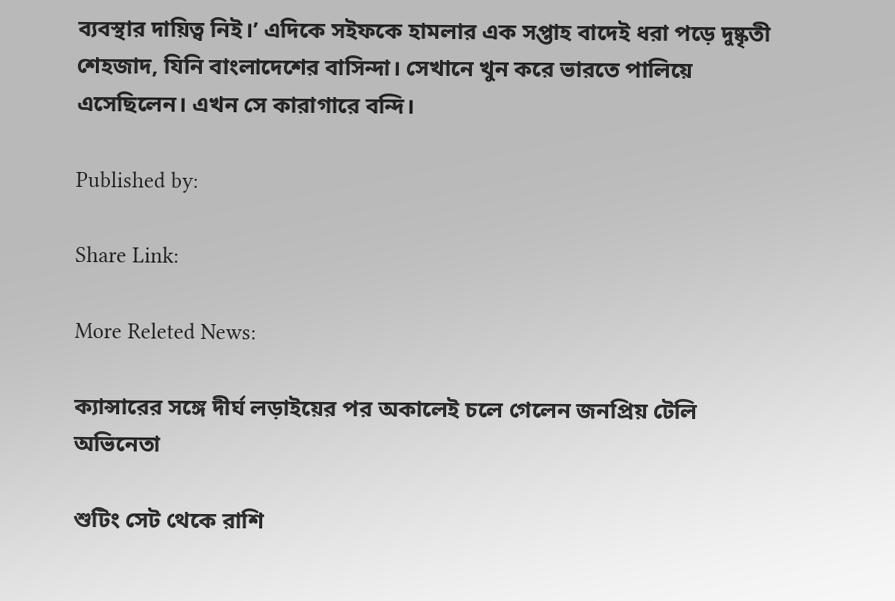ব্যবস্থার দায়িত্ব নিই।’ এদিকে সইফকে হামলার এক সপ্তাহ বাদেই ধরা পড়ে দুষ্কৃতী শেহজাদ, যিনি বাংলাদেশের বাসিন্দা। সেখানে খুন করে ভারতে পালিয়ে এসেছিলেন। এখন সে কারাগারে বন্দি।

Published by:

Share Link:

More Releted News:

ক্যান্সারের সঙ্গে দীর্ঘ লড়াইয়ের পর অকালেই চলে গেলেন জনপ্রিয় টেলি অভিনেতা

শুটিং সেট থেকে রাশি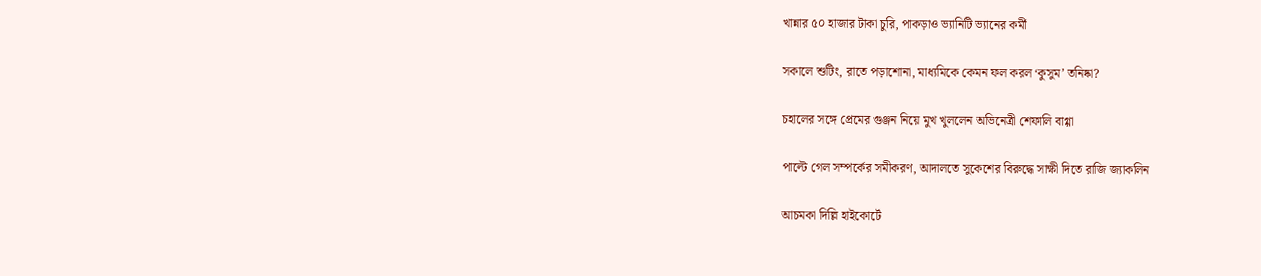খান্নার ৫০ হাজার টাকা চুরি, পাকড়াও ভ্যানিটি ভ্যানের কর্মী

সকালে শুটিং, রাতে পড়াশোনা, মাধ্যমিকে কেমন ফল করল ‘কুসুম’ তনিষ্কা?

চহালের সঙ্গে প্রেমের গুঞ্জন নিয়ে মুখ খুললেন অভিনেত্রী শেফালি বাগ্গা

পাল্টে গেল সম্পর্কের সমীকরণ, আদালতে সুকেশের বিরুদ্ধে সাক্ষী দিতে রাজি জ্যাকলিন

আচমকা দিল্লি হাইকোর্টে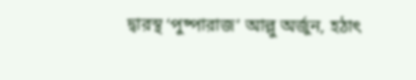দ্বারস্থ ‘পুষ্পারাজ’ আল্লু অর্জুন, হঠাৎ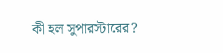কী হল সুপারস্টারের?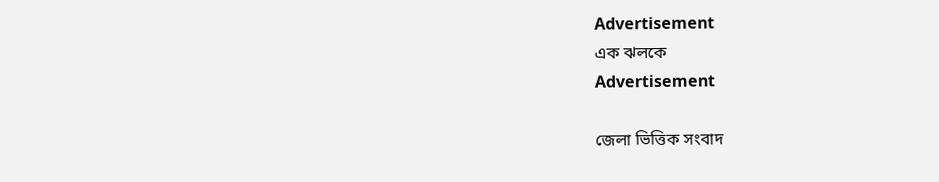Advertisement
এক ঝলকে
Advertisement

জেলা ভিত্তিক সংবাদ